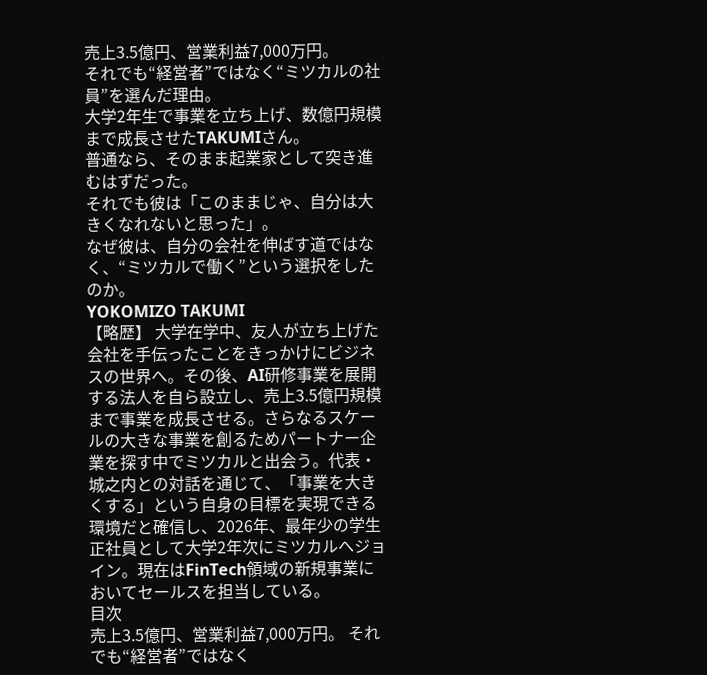売上3.5億円、営業利益7,000万円。
それでも“経営者”ではなく“ミツカルの社員”を選んだ理由。
大学2年生で事業を立ち上げ、数億円規模まで成長させたTAKUMIさん。
普通なら、そのまま起業家として突き進むはずだった。
それでも彼は「このままじゃ、自分は大きくなれないと思った」。
なぜ彼は、自分の会社を伸ばす道ではなく、“ミツカルで働く”という選択をしたのか。
YOKOMIZO TAKUMI
【略歴】 大学在学中、友人が立ち上げた会社を手伝ったことをきっかけにビジネスの世界へ。その後、AI研修事業を展開する法人を自ら設立し、売上3.5億円規模まで事業を成長させる。さらなるスケールの大きな事業を創るためパートナー企業を探す中でミツカルと出会う。代表・城之内との対話を通じて、「事業を大きくする」という自身の目標を実現できる環境だと確信し、2026年、最年少の学生正社員として大学2年次にミツカルへジョイン。現在はFinTech領域の新規事業においてセールスを担当している。
目次
売上3.5億円、営業利益7,000万円。 それでも“経営者”ではなく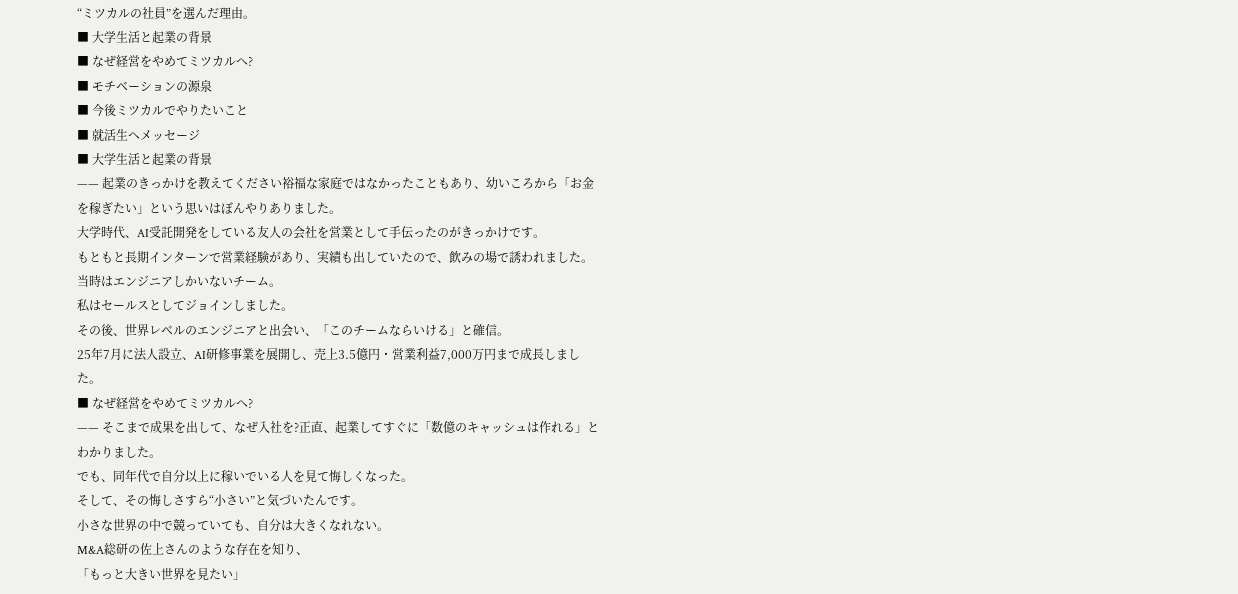“ミツカルの社員”を選んだ理由。
■ 大学生活と起業の背景
■ なぜ経営をやめてミツカルへ?
■ モチベーションの源泉
■ 今後ミツカルでやりたいこと
■ 就活生へメッセージ
■ 大学生活と起業の背景
—— 起業のきっかけを教えてください裕福な家庭ではなかったこともあり、幼いころから「お金を稼ぎたい」という思いはぼんやりありました。
大学時代、AI受託開発をしている友人の会社を営業として手伝ったのがきっかけです。
もともと長期インターンで営業経験があり、実績も出していたので、飲みの場で誘われました。
当時はエンジニアしかいないチーム。
私はセールスとしてジョインしました。
その後、世界レベルのエンジニアと出会い、「このチームならいける」と確信。
25年7月に法人設立、AI研修事業を展開し、売上3.5億円・営業利益7,000万円まで成長しました。
■ なぜ経営をやめてミツカルへ?
—— そこまで成果を出して、なぜ入社を?正直、起業してすぐに「数億のキャッシュは作れる」とわかりました。
でも、同年代で自分以上に稼いでいる人を見て悔しくなった。
そして、その悔しさすら“小さい”と気づいたんです。
小さな世界の中で競っていても、自分は大きくなれない。
M&A総研の佐上さんのような存在を知り、
「もっと大きい世界を見たい」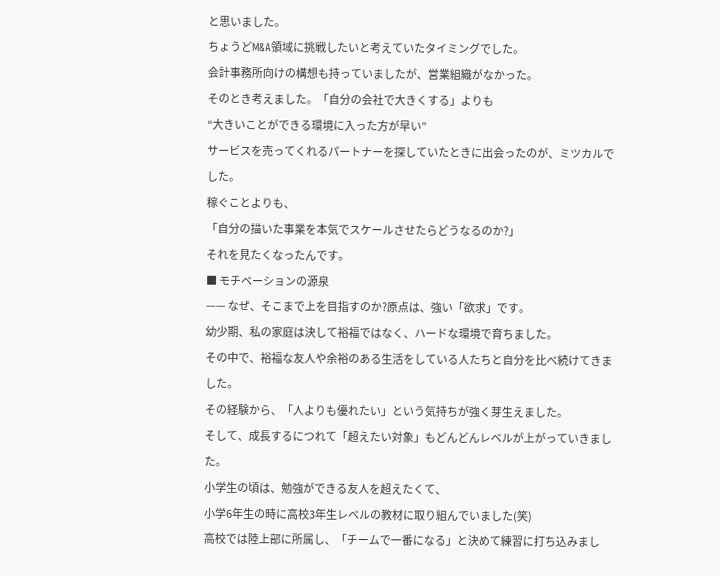と思いました。
ちょうどM&A領域に挑戦したいと考えていたタイミングでした。
会計事務所向けの構想も持っていましたが、営業組織がなかった。
そのとき考えました。「自分の会社で大きくする」よりも
“大きいことができる環境に入った方が早い”
サービスを売ってくれるパートナーを探していたときに出会ったのが、ミツカルでした。
稼ぐことよりも、
「自分の描いた事業を本気でスケールさせたらどうなるのか?」
それを見たくなったんです。
■ モチベーションの源泉
—— なぜ、そこまで上を目指すのか?原点は、強い「欲求」です。
幼少期、私の家庭は決して裕福ではなく、ハードな環境で育ちました。
その中で、裕福な友人や余裕のある生活をしている人たちと自分を比べ続けてきました。
その経験から、「人よりも優れたい」という気持ちが強く芽生えました。
そして、成長するにつれて「超えたい対象」もどんどんレベルが上がっていきました。
小学生の頃は、勉強ができる友人を超えたくて、
小学6年生の時に高校3年生レベルの教材に取り組んでいました(笑)
高校では陸上部に所属し、「チームで一番になる」と決めて練習に打ち込みまし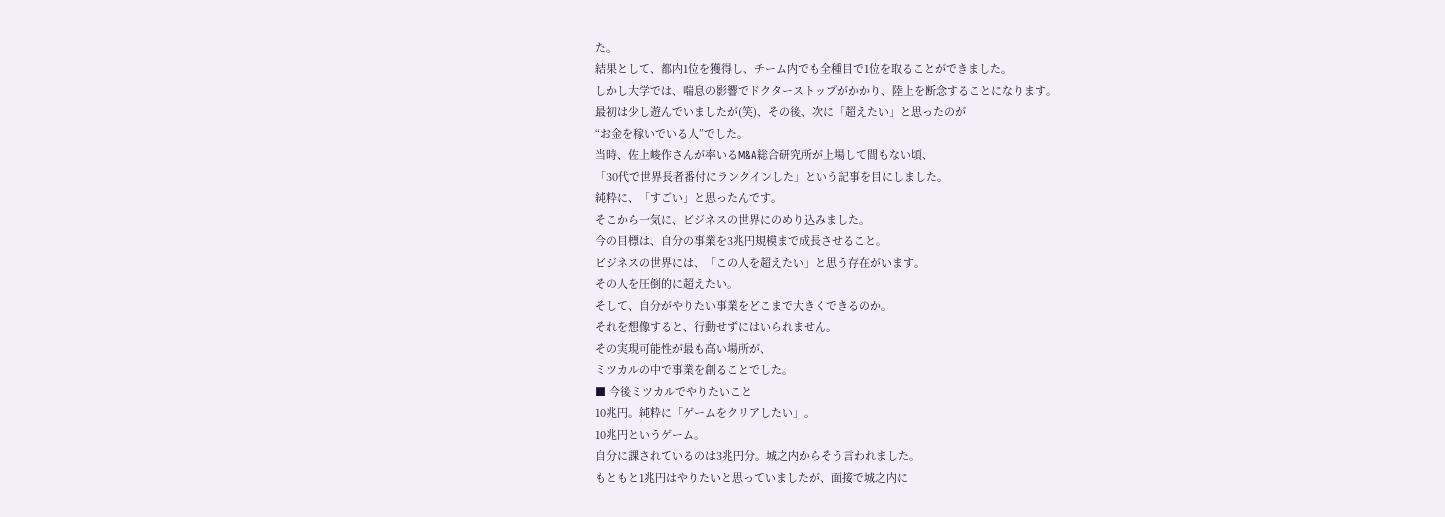た。
結果として、都内1位を獲得し、チーム内でも全種目で1位を取ることができました。
しかし大学では、喘息の影響でドクターストップがかかり、陸上を断念することになります。
最初は少し遊んでいましたが(笑)、その後、次に「超えたい」と思ったのが
“お金を稼いでいる人”でした。
当時、佐上峻作さんが率いるM&A総合研究所が上場して間もない頃、
「30代で世界長者番付にランクインした」という記事を目にしました。
純粋に、「すごい」と思ったんです。
そこから一気に、ビジネスの世界にのめり込みました。
今の目標は、自分の事業を3兆円規模まで成長させること。
ビジネスの世界には、「この人を超えたい」と思う存在がいます。
その人を圧倒的に超えたい。
そして、自分がやりたい事業をどこまで大きくできるのか。
それを想像すると、行動せずにはいられません。
その実現可能性が最も高い場所が、
ミツカルの中で事業を創ることでした。
■ 今後ミツカルでやりたいこと
10兆円。純粋に「ゲームをクリアしたい」。
10兆円というゲーム。
自分に課されているのは3兆円分。城之内からそう言われました。
もともと1兆円はやりたいと思っていましたが、面接で城之内に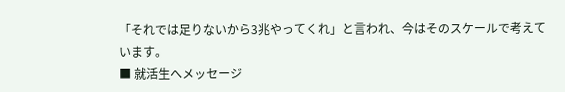「それでは足りないから3兆やってくれ」と言われ、今はそのスケールで考えています。
■ 就活生へメッセージ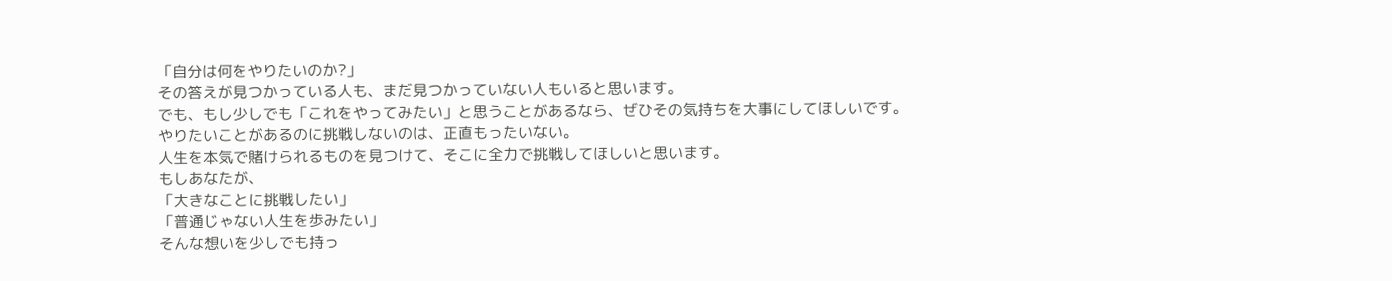「自分は何をやりたいのか?」
その答えが見つかっている人も、まだ見つかっていない人もいると思います。
でも、もし少しでも「これをやってみたい」と思うことがあるなら、ぜひその気持ちを大事にしてほしいです。
やりたいことがあるのに挑戦しないのは、正直もったいない。
人生を本気で賭けられるものを見つけて、そこに全力で挑戦してほしいと思います。
もしあなたが、
「大きなことに挑戦したい」
「普通じゃない人生を歩みたい」
そんな想いを少しでも持っ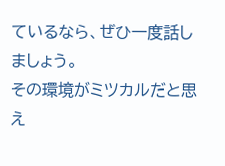ているなら、ぜひ一度話しましょう。
その環境がミツカルだと思え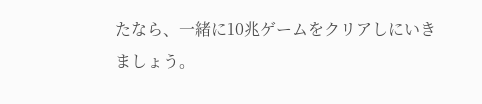たなら、一緒に10兆ゲームをクリアしにいきましょう。